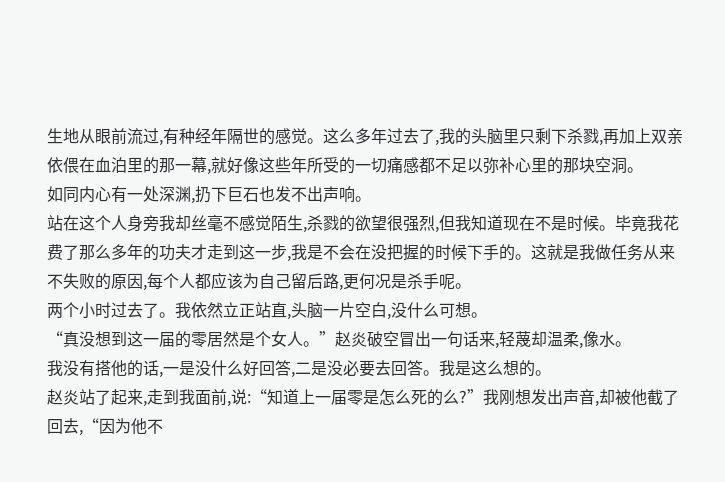生地从眼前流过,有种经年隔世的感觉。这么多年过去了,我的头脑里只剩下杀戮,再加上双亲依偎在血泊里的那一幕,就好像这些年所受的一切痛感都不足以弥补心里的那块空洞。
如同内心有一处深渊,扔下巨石也发不出声响。
站在这个人身旁我却丝毫不感觉陌生,杀戮的欲望很强烈,但我知道现在不是时候。毕竟我花费了那么多年的功夫才走到这一步,我是不会在没把握的时候下手的。这就是我做任务从来不失败的原因,每个人都应该为自己留后路,更何况是杀手呢。
两个小时过去了。我依然立正站直,头脑一片空白,没什么可想。
“真没想到这一届的零居然是个女人。”赵炎破空冒出一句话来,轻蔑却温柔,像水。
我没有搭他的话,一是没什么好回答,二是没必要去回答。我是这么想的。
赵炎站了起来,走到我面前,说:“知道上一届零是怎么死的么?”我刚想发出声音,却被他截了回去,“因为他不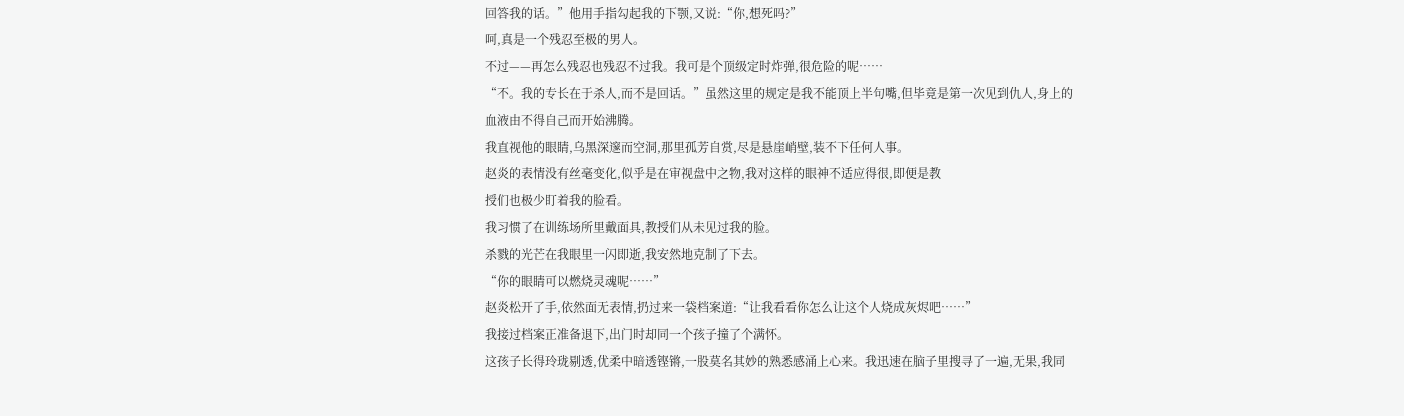回答我的话。”他用手指勾起我的下颚,又说:“你,想死吗?”
呵,真是一个残忍至极的男人。
不过——再怎么残忍也残忍不过我。我可是个顶级定时炸弹,很危险的呢……
“不。我的专长在于杀人,而不是回话。”虽然这里的规定是我不能顶上半句嘴,但毕竟是第一次见到仇人,身上的血液由不得自己而开始沸腾。
我直视他的眼睛,乌黑深邃而空洞,那里孤芳自赏,尽是悬崖峭壁,装不下任何人事。
赵炎的表情没有丝毫变化,似乎是在审视盘中之物,我对这样的眼神不适应得很,即便是教
授们也极少盯着我的脸看。
我习惯了在训练场所里戴面具,教授们从未见过我的脸。
杀戮的光芒在我眼里一闪即逝,我安然地克制了下去。
“你的眼睛可以燃烧灵魂呢……”
赵炎松开了手,依然面无表情,扔过来一袋档案道:“让我看看你怎么让这个人烧成灰烬吧……”
我接过档案正准备退下,出门时却同一个孩子撞了个满怀。
这孩子长得玲珑剔透,优柔中暗透铿锵,一股莫名其妙的熟悉感涌上心来。我迅速在脑子里搜寻了一遍,无果,我同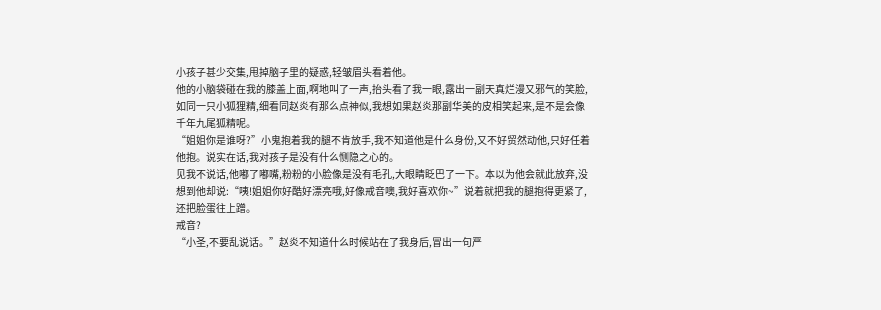小孩子甚少交集,甩掉脑子里的疑惑,轻皱眉头看着他。
他的小脑袋碰在我的膝盖上面,啊地叫了一声,抬头看了我一眼,露出一副天真烂漫又邪气的笑脸,如同一只小狐狸精,细看同赵炎有那么点神似,我想如果赵炎那副华美的皮相笑起来,是不是会像千年九尾狐精呢。
“姐姐你是谁呀?”小鬼抱着我的腿不肯放手,我不知道他是什么身份,又不好贸然动他,只好任着他抱。说实在话,我对孩子是没有什么恻隐之心的。
见我不说话,他嘟了嘟嘴,粉粉的小脸像是没有毛孔,大眼睛眨巴了一下。本以为他会就此放弃,没想到他却说:“咦!姐姐你好酷好漂亮哦,好像戒音噢,我好喜欢你~”说着就把我的腿抱得更紧了,还把脸蛋往上蹭。
戒音?
“小圣,不要乱说话。”赵炎不知道什么时候站在了我身后,冒出一句严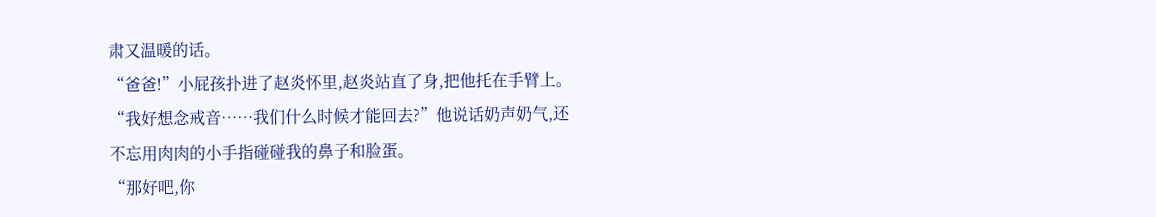肃又温暖的话。
“爸爸!”小屁孩扑进了赵炎怀里,赵炎站直了身,把他托在手臂上。
“我好想念戒音……我们什么时候才能回去?”他说话奶声奶气,还不忘用肉肉的小手指碰碰我的鼻子和脸蛋。
“那好吧,你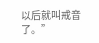以后就叫戒音了。”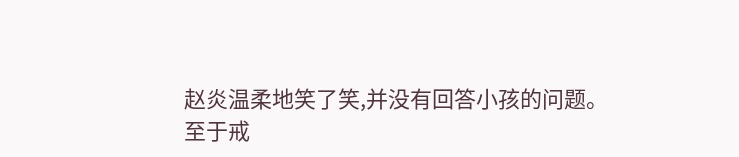赵炎温柔地笑了笑,并没有回答小孩的问题。
至于戒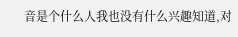音是个什么人我也没有什么兴趣知道,对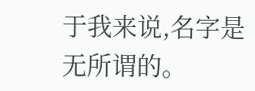于我来说,名字是无所谓的。